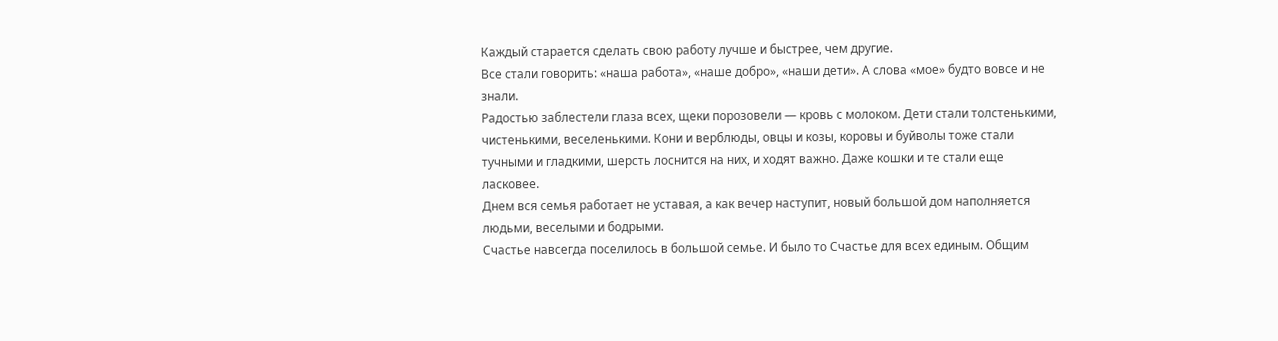Каждый старается сделать свою работу лучше и быстрее, чем другие.
Все стали говорить: «наша работа», «наше добро», «наши дети». А слова «мое» будто вовсе и не знали.
Радостью заблестели глаза всех, щеки порозовели — кровь с молоком. Дети стали толстенькими, чистенькими, веселенькими. Кони и верблюды, овцы и козы, коровы и буйволы тоже стали тучными и гладкими, шерсть лоснится на них, и ходят важно. Даже кошки и те стали еще ласковее.
Днем вся семья работает не уставая, а как вечер наступит, новый большой дом наполняется людьми, веселыми и бодрыми.
Счастье навсегда поселилось в большой семье. И было то Счастье для всех единым. Общим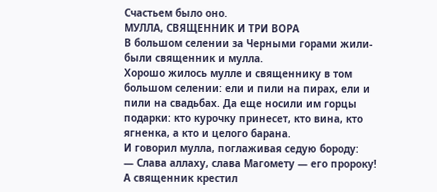Счастьем было оно.
МУЛЛА, СВЯЩЕННИК И ТРИ ВОРА
В большом селении за Черными горами жили-были священник и мулла.
Хорошо жилось мулле и священнику в том большом селении: ели и пили на пирах, ели и пили на свадьбах. Да еще носили им горцы подарки: кто курочку принесет, кто вина, кто ягненка, а кто и целого барана.
И говорил мулла, поглаживая седую бороду:
— Слава аллаху, слава Магомету — его пророку!
А священник крестил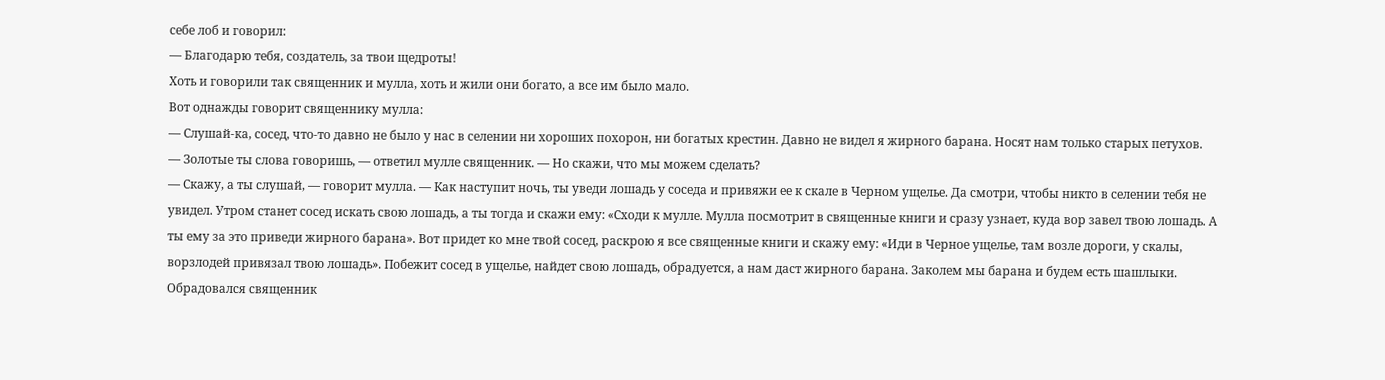себе лоб и говорил:
— Благодарю тебя, создатель, за твои щедроты!
Хоть и говорили так священник и мулла, хоть и жили они богато, а все им было мало.
Вот однажды говорит священнику мулла:
— Слушай-ка, сосед, что-то давно не было у нас в селении ни хороших похорон, ни богатых крестин. Давно не видел я жирного барана. Носят нам только старых петухов.
— Золотые ты слова говоришь, — ответил мулле священник. — Но скажи, что мы можем сделать?
— Скажу, а ты слушай, — говорит мулла. — Как наступит ночь, ты уведи лошадь у соседа и привяжи ее к скале в Черном ущелье. Да смотри, чтобы никто в селении тебя не увидел. Утром станет сосед искать свою лошадь, а ты тогда и скажи ему: «Сходи к мулле. Мулла посмотрит в священные книги и сразу узнает, куда вор завел твою лошадь. А ты ему за это приведи жирного барана». Вот придет ко мне твой сосед, раскрою я все священные книги и скажу ему: «Иди в Черное ущелье, там возле дороги, у скалы, ворзлодей привязал твою лошадь». Побежит сосед в ущелье, найдет свою лошадь, обрадуется, а нам даст жирного барана. Заколем мы барана и будем есть шашлыки.
Обрадовался священник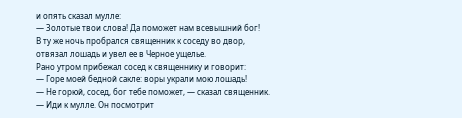и опять сказал мулле:
— Золотые твои слова! Да поможет нам всевышний бог!
В ту же ночь пробрался священник к соседу во двор, отвязал лошадь и увел ее в Черное ущелье.
Рано утром прибежал сосед к священнику и говорит:
— Горе моей бедной сакле: воры украли мою лошадь!
— Не горюй, сосед, бог тебе поможет, — сказал священник. — Иди к мулле. Он посмотрит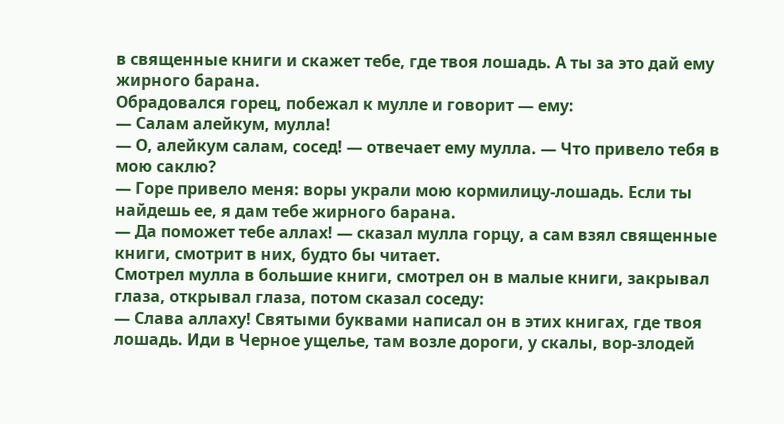в священные книги и скажет тебе, где твоя лошадь. А ты за это дай ему жирного барана.
Обрадовался горец, побежал к мулле и говорит — ему:
— Салам алейкум, мулла!
— О, алейкум салам, сосед! — отвечает ему мулла. — Что привело тебя в мою саклю?
— Горе привело меня: воры украли мою кормилицу-лошадь. Если ты найдешь ее, я дам тебе жирного барана.
— Да поможет тебе аллах! — сказал мулла горцу, а сам взял священные книги, смотрит в них, будто бы читает.
Смотрел мулла в большие книги, смотрел он в малые книги, закрывал глаза, открывал глаза, потом сказал соседу:
— Слава аллаху! Святыми буквами написал он в этих книгах, где твоя лошадь. Иди в Черное ущелье, там возле дороги, у скалы, вор-злодей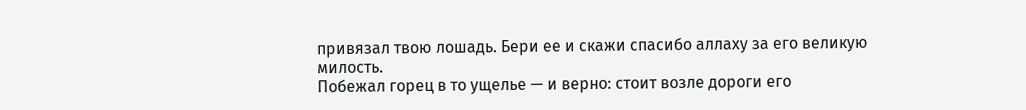привязал твою лошадь. Бери ее и скажи спасибо аллаху за его великую милость.
Побежал горец в то ущелье — и верно: стоит возле дороги его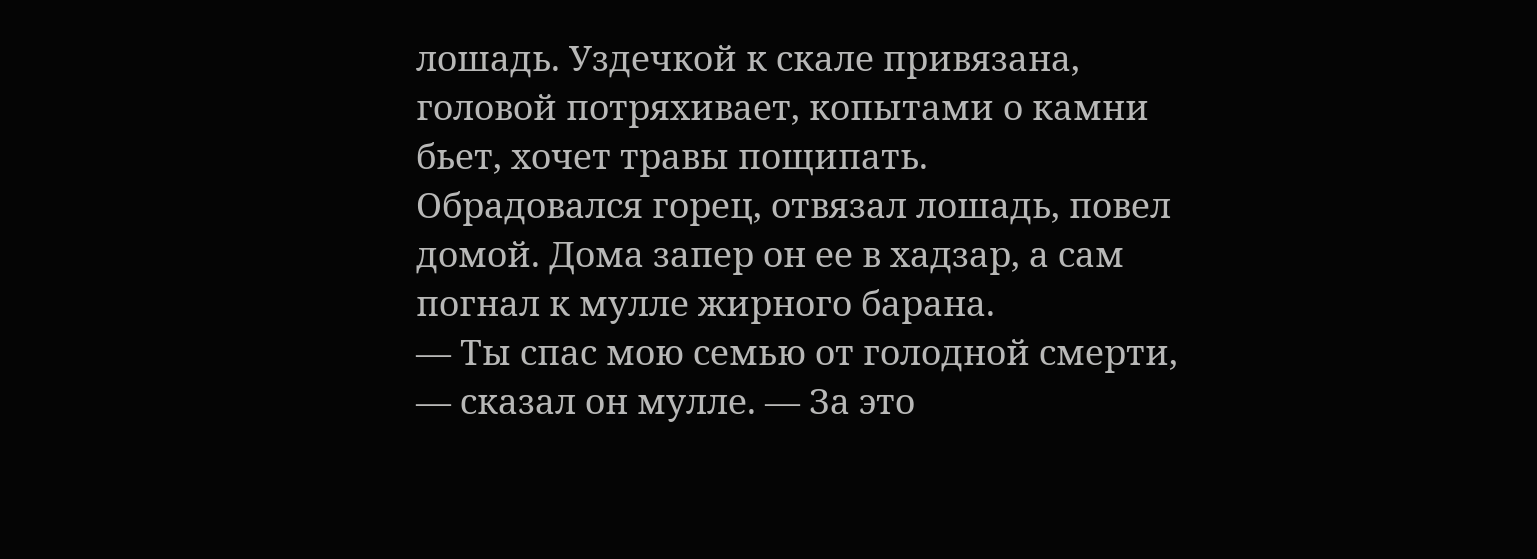лошадь. Уздечкой к скале привязана, головой потряхивает, копытами о камни бьет, хочет травы пощипать.
Обрадовался горец, отвязал лошадь, повел домой. Дома запер он ее в хадзар, а сам погнал к мулле жирного барана.
— Ты спас мою семью от голодной смерти, — сказал он мулле. — За это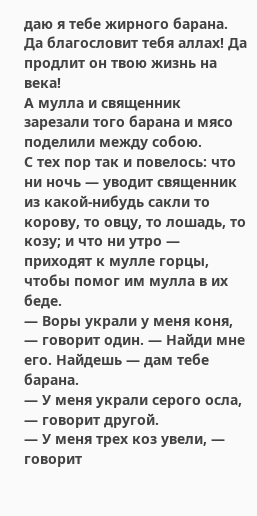даю я тебе жирного барана. Да благословит тебя аллах! Да продлит он твою жизнь на века!
А мулла и священник зарезали того барана и мясо поделили между собою.
С тех пор так и повелось: что ни ночь — уводит священник из какой-нибудь сакли то корову, то овцу, то лошадь, то козу; и что ни утро — приходят к мулле горцы, чтобы помог им мулла в их беде.
— Воры украли у меня коня, — говорит один. — Найди мне его. Найдешь — дам тебе барана.
— У меня украли серого осла, — говорит другой.
— У меня трех коз увели, — говорит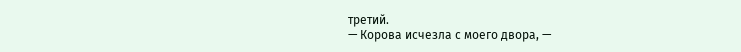третий.
— Корова исчезла с моего двора, —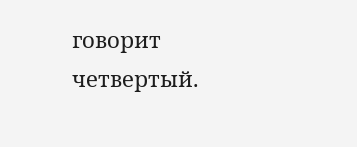говорит четвертый.